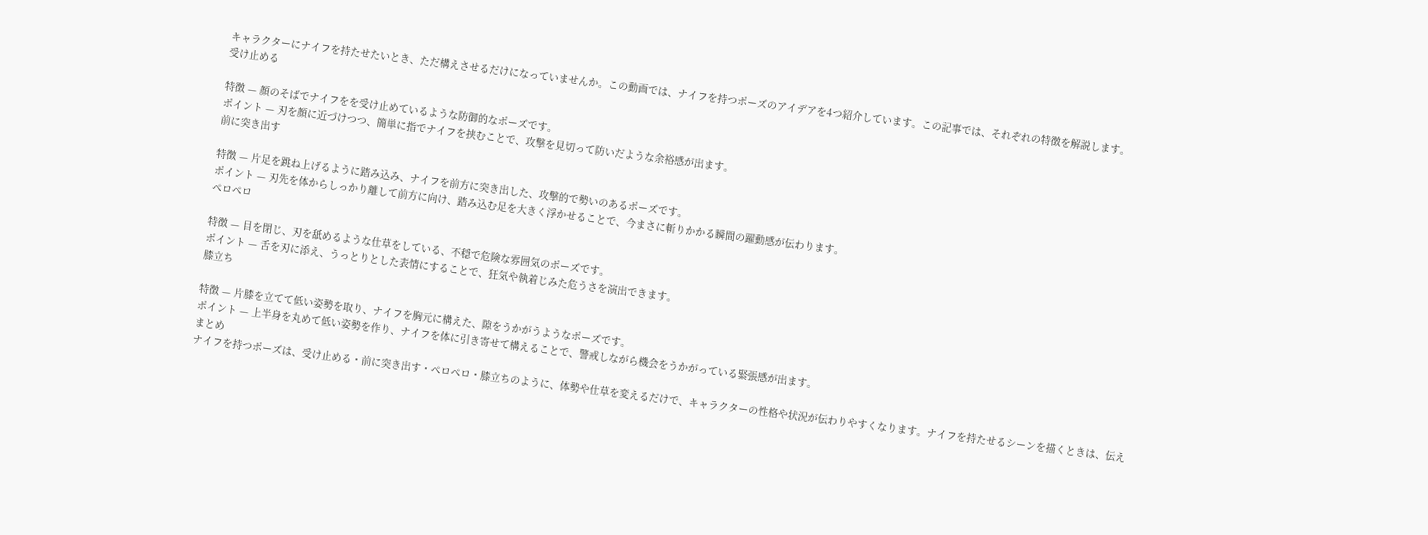キャラクターにナイフを持たせたいとき、ただ構えさせるだけになっていませんか。この動画では、ナイフを持つポーズのアイデアを4つ紹介しています。この記事では、それぞれの特徴を解説します。
受け止める

特徴 — 顔のそばでナイフをを受け止めているような防御的なポーズです。
ポイント — 刃を顔に近づけつつ、簡単に指でナイフを挟むことで、攻撃を見切って防いだような余裕感が出ます。
前に突き出す

特徴 — 片足を跳ね上げるように踏み込み、ナイフを前方に突き出した、攻撃的で勢いのあるポーズです。
ポイント — 刃先を体からしっかり離して前方に向け、踏み込む足を大きく浮かせることで、今まさに斬りかかる瞬間の躍動感が伝わります。
ペロペロ

特徴 — 目を閉じ、刃を舐めるような仕草をしている、不穏で危険な雰囲気のポーズです。
ポイント — 舌を刃に添え、うっとりとした表情にすることで、狂気や執着じみた危うさを演出できます。
膝立ち

特徴 — 片膝を立てて低い姿勢を取り、ナイフを胸元に構えた、隙をうかがうようなポーズです。
ポイント — 上半身を丸めて低い姿勢を作り、ナイフを体に引き寄せて構えることで、警戒しながら機会をうかがっている緊張感が出ます。
まとめ
ナイフを持つポーズは、受け止める・前に突き出す・ペロペロ・膝立ちのように、体勢や仕草を変えるだけで、キャラクターの性格や状況が伝わりやすくなります。ナイフを持たせるシーンを描くときは、伝え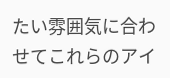たい雰囲気に合わせてこれらのアイ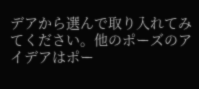デアから選んで取り入れてみてください。他のポーズのアイデアはポー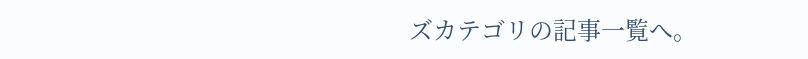ズカテゴリの記事一覧へ。